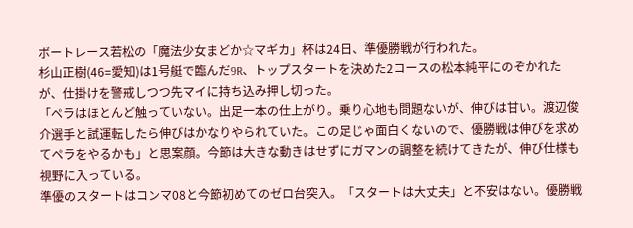ボートレース若松の「魔法少女まどか☆マギカ」杯は24日、準優勝戦が行われた。
杉山正樹(46=愛知)は1号艇で臨んだ9R、トップスタートを決めた2コースの松本純平にのぞかれたが、仕掛けを警戒しつつ先マイに持ち込み押し切った。
「ペラはほとんど触っていない。出足一本の仕上がり。乗り心地も問題ないが、伸びは甘い。渡辺俊介選手と試運転したら伸びはかなりやられていた。この足じゃ面白くないので、優勝戦は伸びを求めてペラをやるかも」と思案顔。今節は大きな動きはせずにガマンの調整を続けてきたが、伸び仕様も視野に入っている。
準優のスタートはコンマ08と今節初めてのゼロ台突入。「スタートは大丈夫」と不安はない。優勝戦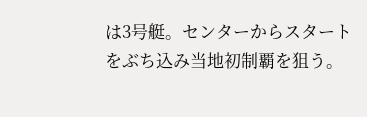は3号艇。センターからスタートをぶち込み当地初制覇を狙う。